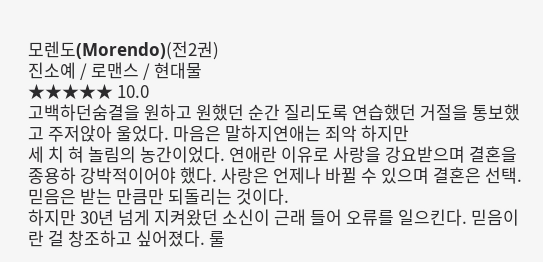모렌도(Morendo)(전2권)
진소예 / 로맨스 / 현대물
★★★★★ 10.0
고백하던숨결을 원하고 원했던 순간 질리도록 연습했던 거절을 통보했고 주저앉아 울었다. 마음은 말하지연애는 죄악 하지만
세 치 혀 놀림의 농간이었다. 연애란 이유로 사랑을 강요받으며 결혼을 종용하 강박적이어야 했다. 사랑은 언제나 바뀔 수 있으며 결혼은 선택. 믿음은 받는 만큼만 되돌리는 것이다.
하지만 30년 넘게 지켜왔던 소신이 근래 들어 오류를 일으킨다. 믿음이란 걸 창조하고 싶어졌다. 룰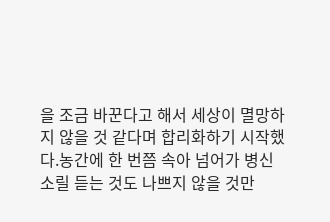을 조금 바꾼다고 해서 세상이 멸망하지 않을 것 같다며 합리화하기 시작했다.농간에 한 번쯤 속아 넘어가 병신 소릴 듣는 것도 나쁘지 않을 것만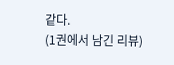같다.
(1권에서 남긴 리뷰)